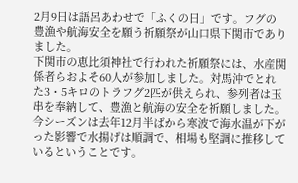2月9日は語呂あわせで「ふくの日」です。フグの豊漁や航海安全を願う祈願祭が山口県下関市でありました。
下関市の恵比須神社で行われた祈願祭には、水産関係者らおよそ60人が参加しました。対馬沖でとれた3・5キロのトラフグ2匹が供えられ、参列者は玉串を奉納して、豊漁と航海の安全を祈願しました。
今シーズンは去年12月半ばから寒波で海水温が下がった影響で水揚げは順調で、相場も堅調に推移しているということです。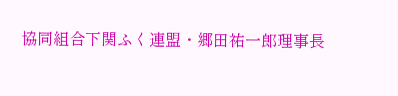協同組合下関ふく連盟・郷田祐一郎理事長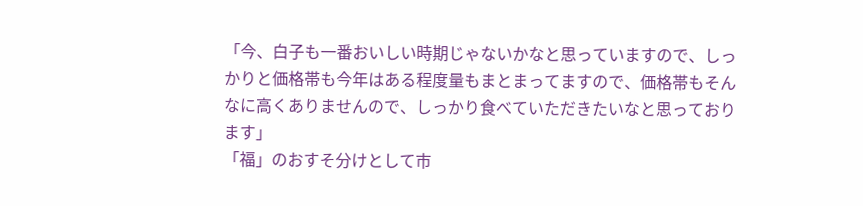「今、白子も一番おいしい時期じゃないかなと思っていますので、しっかりと価格帯も今年はある程度量もまとまってますので、価格帯もそんなに高くありませんので、しっかり食べていただきたいなと思っております」
「福」のおすそ分けとして市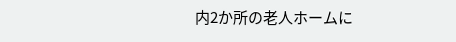内2か所の老人ホームに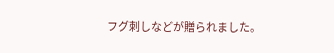フグ刺しなどが贈られました。